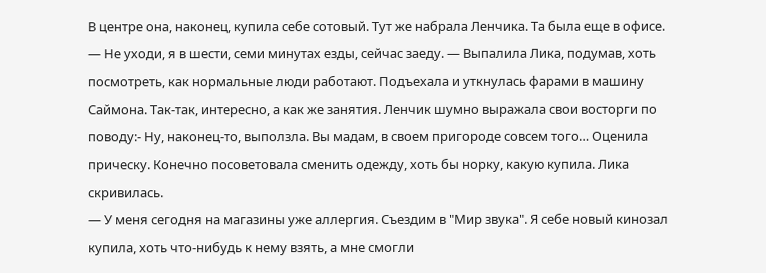В центре она, наконец, купила себе сотовый. Тут же набрала Ленчика. Та была еще в офисе.
— Не уходи, я в шести, семи минутах езды, сейчас заеду. — Выпалила Лика, подумав, хоть посмотреть, как нормальные люди работают. Подъехала и уткнулась фарами в машину Саймона. Так-так, интересно, а как же занятия. Ленчик шумно выражала свои восторги по поводу:- Ну, наконец-то, выползла. Вы мадам, в своем пригороде совсем того… Оценила прическу. Конечно посоветовала сменить одежду, хоть бы норку, какую купила. Лика скривилась.
— У меня сегодня на магазины уже аллергия. Съездим в "Мир звука". Я себе новый кинозал купила, хоть что-нибудь к нему взять, а мне смогли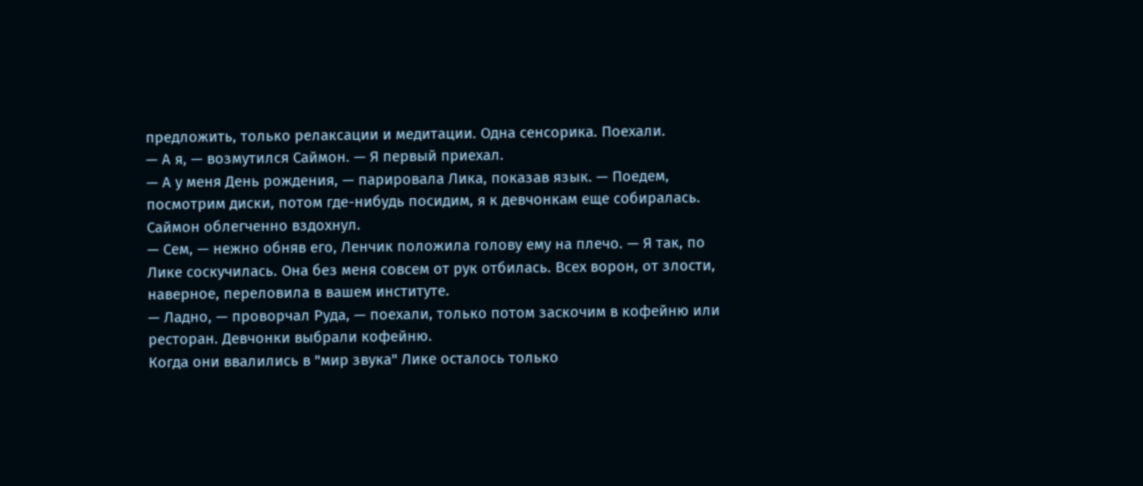предложить, только релаксации и медитации. Одна сенсорика. Поехали.
— А я, — возмутился Саймон. — Я первый приехал.
— А у меня День рождения, — парировала Лика, показав язык. — Поедем, посмотрим диски, потом где-нибудь посидим, я к девчонкам еще собиралась. Саймон облегченно вздохнул.
— Сем, — нежно обняв его, Ленчик положила голову ему на плечо. — Я так, по Лике соскучилась. Она без меня совсем от рук отбилась. Всех ворон, от злости, наверное, переловила в вашем институте.
— Ладно, — проворчал Руда, — поехали, только потом заскочим в кофейню или ресторан. Девчонки выбрали кофейню.
Когда они ввалились в "мир звука" Лике осталось только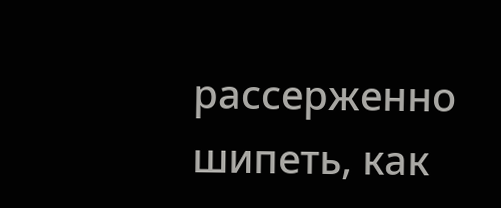рассерженно шипеть, как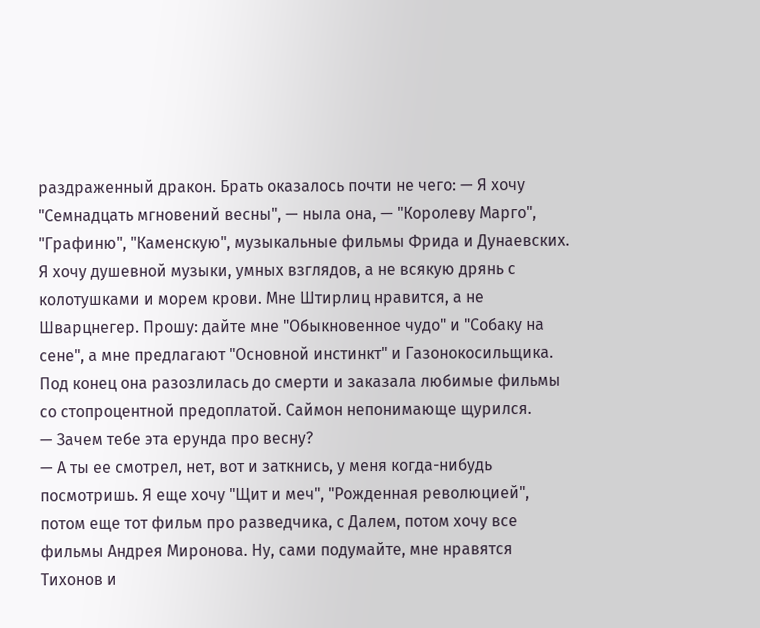раздраженный дракон. Брать оказалось почти не чего: — Я хочу "Семнадцать мгновений весны", — ныла она, — "Королеву Марго", "Графиню", "Каменскую", музыкальные фильмы Фрида и Дунаевских. Я хочу душевной музыки, умных взглядов, а не всякую дрянь с колотушками и морем крови. Мне Штирлиц нравится, а не Шварцнегер. Прошу: дайте мне "Обыкновенное чудо" и "Собаку на сене", а мне предлагают "Основной инстинкт" и Газонокосильщика. Под конец она разозлилась до смерти и заказала любимые фильмы со стопроцентной предоплатой. Саймон непонимающе щурился.
— Зачем тебе эта ерунда про весну?
— А ты ее смотрел, нет, вот и заткнись, у меня когда-нибудь посмотришь. Я еще хочу "Щит и меч", "Рожденная революцией", потом еще тот фильм про разведчика, с Далем, потом хочу все фильмы Андрея Миронова. Ну, сами подумайте, мне нравятся Тихонов и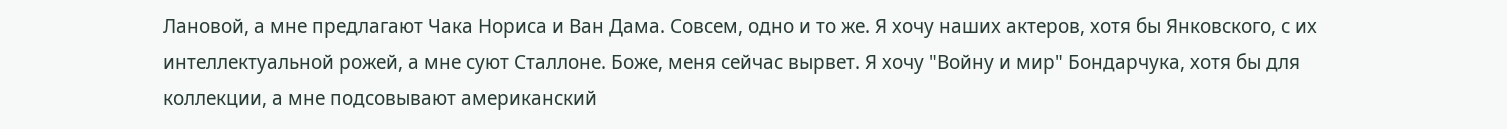Лановой, а мне предлагают Чака Нориса и Ван Дама. Совсем, одно и то же. Я хочу наших актеров, хотя бы Янковского, с их интеллектуальной рожей, а мне суют Сталлоне. Боже, меня сейчас вырвет. Я хочу "Войну и мир" Бондарчука, хотя бы для коллекции, а мне подсовывают американский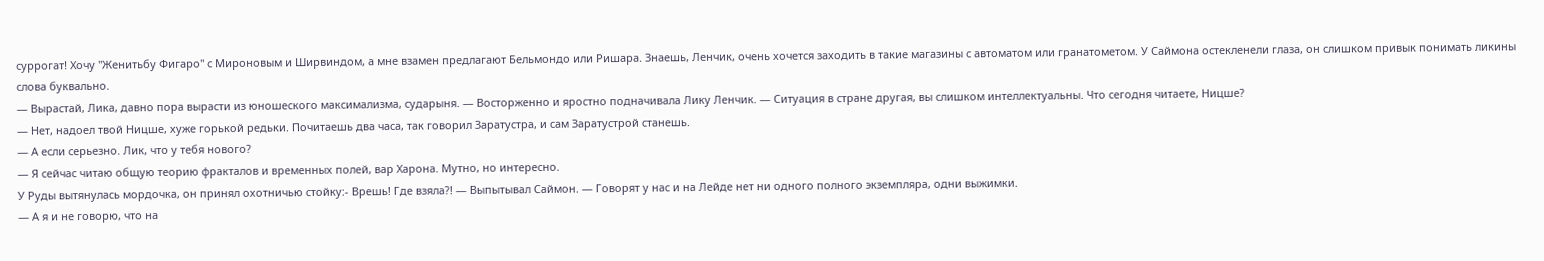суррогат! Хочу "Женитьбу Фигаро" с Мироновым и Ширвиндом, а мне взамен предлагают Бельмондо или Ришара. Знаешь, Ленчик, очень хочется заходить в такие магазины с автоматом или гранатометом. У Саймона остекленели глаза, он слишком привык понимать ликины слова буквально.
— Вырастай, Лика, давно пора вырасти из юношеского максимализма, сударыня. — Восторженно и яростно подначивала Лику Ленчик. — Ситуация в стране другая, вы слишком интеллектуальны. Что сегодня читаете, Ницше?
— Нет, надоел твой Ницше, хуже горькой редьки. Почитаешь два часа, так говорил Заратустра, и сам Заратустрой станешь.
— А если серьезно. Лик, что у тебя нового?
— Я сейчас читаю общую теорию фракталов и временных полей, вар Харона. Мутно, но интересно.
У Руды вытянулась мордочка, он принял охотничью стойку:- Врешь! Где взяла?! — Выпытывал Саймон. — Говорят у нас и на Лейде нет ни одного полного экземпляра, одни выжимки.
— А я и не говорю, что на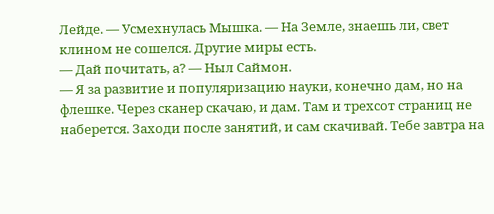Лейде. — Усмехнулась Мышка. — На Земле, знаешь ли, свет клином не сошелся. Другие миры есть.
— Дай почитать, а? — Ныл Саймон.
— Я за развитие и популяризацию науки, конечно дам, но на флешке. Через сканер скачаю, и дам. Там и трехсот страниц не наберется. Заходи после занятий, и сам скачивай. Тебе завтра на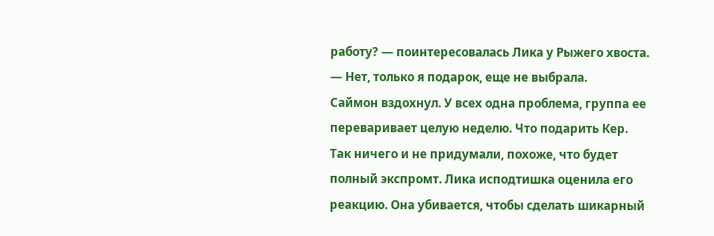работу? — поинтересовалась Лика у Рыжего хвоста.
— Нет, только я подарок, еще не выбрала.
Саймон вздохнул. У всех одна проблема, группа ее переваривает целую неделю. Что подарить Кер. Так ничего и не придумали, похоже, что будет полный экспромт. Лика исподтишка оценила его реакцию. Она убивается, чтобы сделать шикарный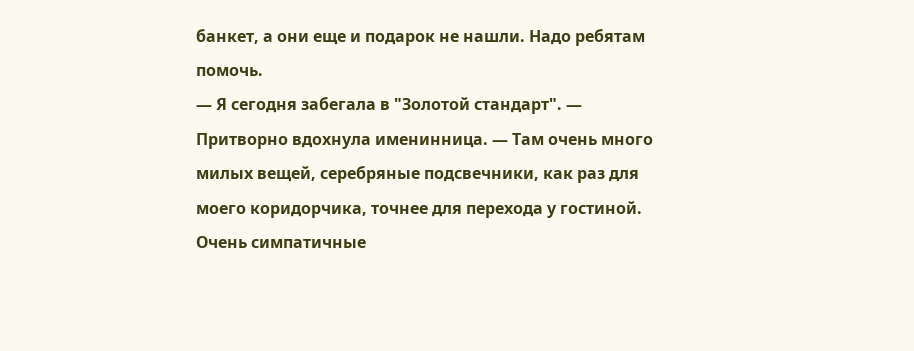банкет, а они еще и подарок не нашли. Надо ребятам помочь.
— Я сегодня забегала в "Золотой стандарт". — Притворно вдохнула именинница. — Там очень много милых вещей, серебряные подсвечники, как раз для моего коридорчика, точнее для перехода у гостиной. Очень симпатичные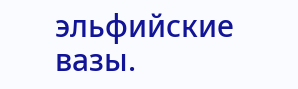эльфийские вазы.